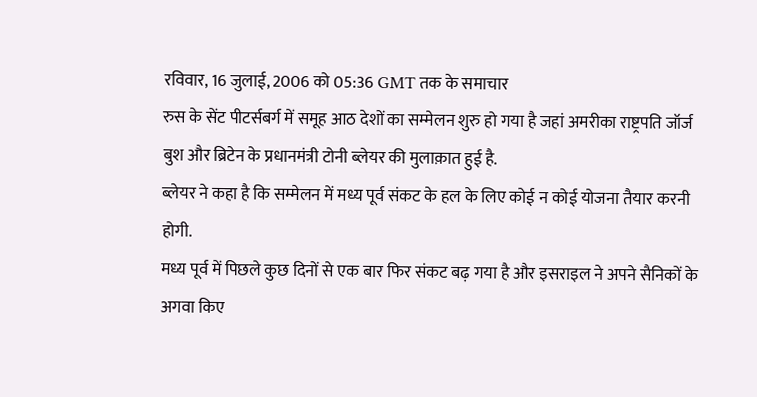रविवार, 16 जुलाई, 2006 को 05:36 GMT तक के समाचार
रुस के सेंट पीटर्सबर्ग में समूह आठ देशों का सम्मेलन शुरु हो गया है जहां अमरीका राष्ट्रपति जॉर्ज बुश और ब्रिटेन के प्रधानमंत्री टोनी ब्लेयर की मुलाक़ात हुई है.
ब्लेयर ने कहा है कि सम्मेलन में मध्य पूर्व संकट के हल के लिए कोई न कोई योजना तैयार करनी होगी.
मध्य पूर्व में पिछले कुछ दिनों से एक बार फिर संकट बढ़ गया है और इसराइल ने अपने सैनिकों के अगवा किए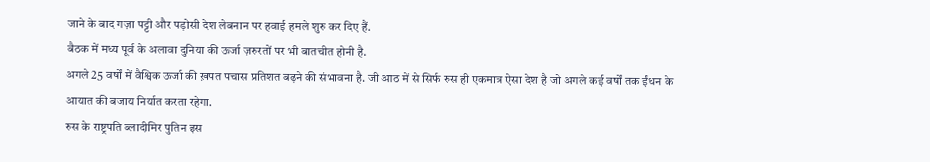जाने के बाद गज़ा पट्टी और पड़ोसी देश लेबनान पर हवाई हमले शुरु कर दिए हैं.
बैठक में मध्य पूर्व के अलावा दुनिया की ऊर्जा ज़रुरतों पर भी बातचीत होनी है.
अगले 25 वर्षों में वैश्विक ऊर्जा की ख़पत पचास प्रतिशत बढ़ने की संभावना है. जी आठ में से सिर्फ रुस ही एकमात्र ऐसा देश है जो अगले कई वर्षों तक ईंधन के आयात की बजाय निर्यात करता रहेगा.
रुस के राष्ट्रपति ब्लादीमिर पुतिन इस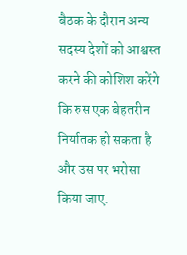बैठक के दौरान अन्य सदस्य देशों को आश्वस्त करने की कोशिश करेंगे कि रुस एक बेहतरीन निर्यातक हो सकता है और उस पर भरोसा किया जाए.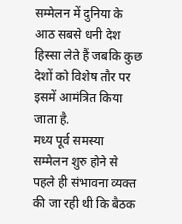सम्मेलन में दुनिया के आठ सबसे धनी देश हिस्सा लेते हैं जबकि कुछ देशों को विशेष तौर पर इसमें आमंत्रित किया जाता है.
मध्य पूर्व समस्या
सम्मेलन शुरु होने से पहले ही संभावना व्यक्त की जा रही थी कि बैठक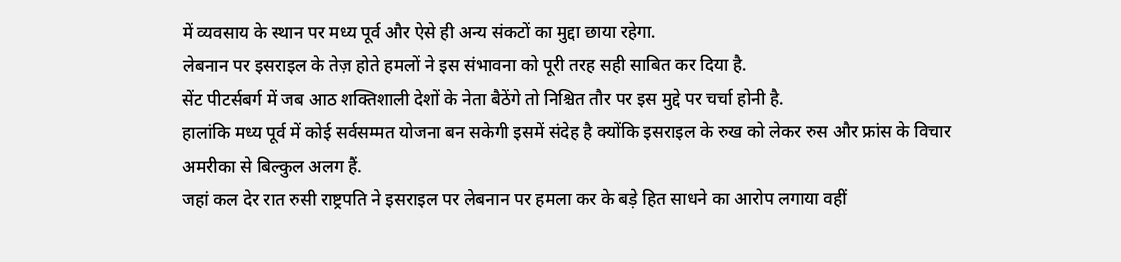में व्यवसाय के स्थान पर मध्य पूर्व और ऐसे ही अन्य संकटों का मुद्दा छाया रहेगा.
लेबनान पर इसराइल के तेज़ होते हमलों ने इस संभावना को पूरी तरह सही साबित कर दिया है.
सेंट पीटर्सबर्ग में जब आठ शक्तिशाली देशों के नेता बैठेंगे तो निश्चित तौर पर इस मुद्दे पर चर्चा होनी है.
हालांकि मध्य पूर्व में कोई सर्वसम्मत योजना बन सकेगी इसमें संदेह है क्योंकि इसराइल के रुख को लेकर रुस और फ्रांस के विचार अमरीका से बिल्कुल अलग हैं.
जहां कल देर रात रुसी राष्ट्रपति ने इसराइल पर लेबनान पर हमला कर के बड़े हित साधने का आरोप लगाया वहीं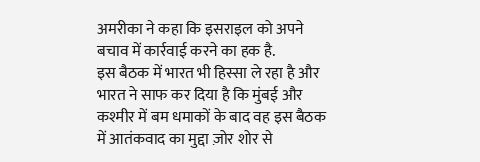अमरीका ने कहा कि इसराइल को अपने बचाव में कार्रवाई करने का हक है.
इस बैठक में भारत भी हिस्सा ले रहा है और भारत ने साफ कर दिया है कि मुंबई और कश्मीर में बम धमाकों के बाद वह इस बैठक में आतंकवाद का मुद्दा ज़ोर शोर से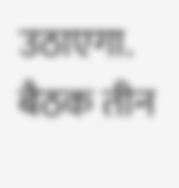उठाएगा.
बैठक तीन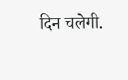दिन चलेगी.